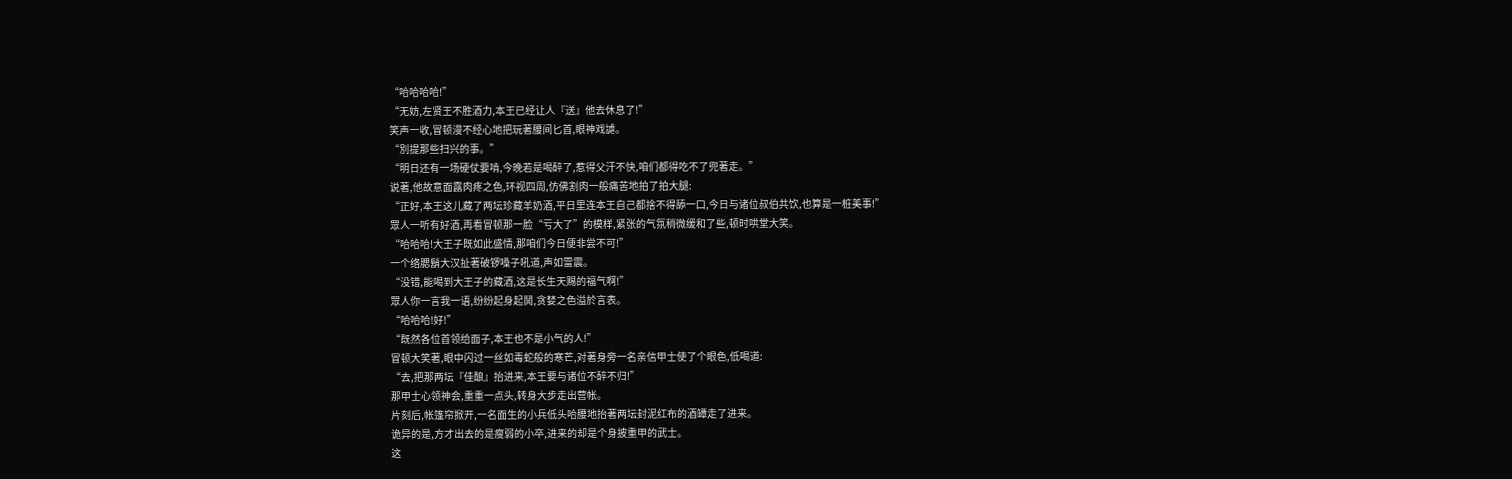“哈哈哈哈!”
“无妨,左贤王不胜酒力,本王已经让人『送』他去休息了!”
笑声一收,冒顿漫不经心地把玩著腰间匕首,眼神戏謔。
“別提那些扫兴的事。”
“明日还有一场硬仗要啃,今晚若是喝醉了,惹得父汗不快,咱们都得吃不了兜著走。”
说著,他故意面露肉疼之色,环视四周,仿佛割肉一般痛苦地拍了拍大腿:
“正好,本王这儿藏了两坛珍藏羊奶酒,平日里连本王自己都捨不得舔一口,今日与诸位叔伯共饮,也算是一桩美事!”
眾人一听有好酒,再看冒顿那一脸“亏大了”的模样,紧张的气氛稍微缓和了些,顿时哄堂大笑。
“哈哈哈!大王子既如此盛情,那咱们今日便非尝不可!”
一个络腮鬍大汉扯著破锣嗓子吼道,声如雷震。
“没错,能喝到大王子的藏酒,这是长生天赐的福气啊!”
眾人你一言我一语,纷纷起身起鬨,贪婪之色溢於言表。
“哈哈哈!好!”
“既然各位首领给面子,本王也不是小气的人!”
冒顿大笑著,眼中闪过一丝如毒蛇般的寒芒,对著身旁一名亲信甲士使了个眼色,低喝道:
“去,把那两坛『佳酿』抬进来,本王要与诸位不醉不归!”
那甲士心领神会,重重一点头,转身大步走出营帐。
片刻后,帐篷帘掀开,一名面生的小兵低头哈腰地抬著两坛封泥红布的酒罈走了进来。
诡异的是,方才出去的是瘦弱的小卒,进来的却是个身披重甲的武士。
这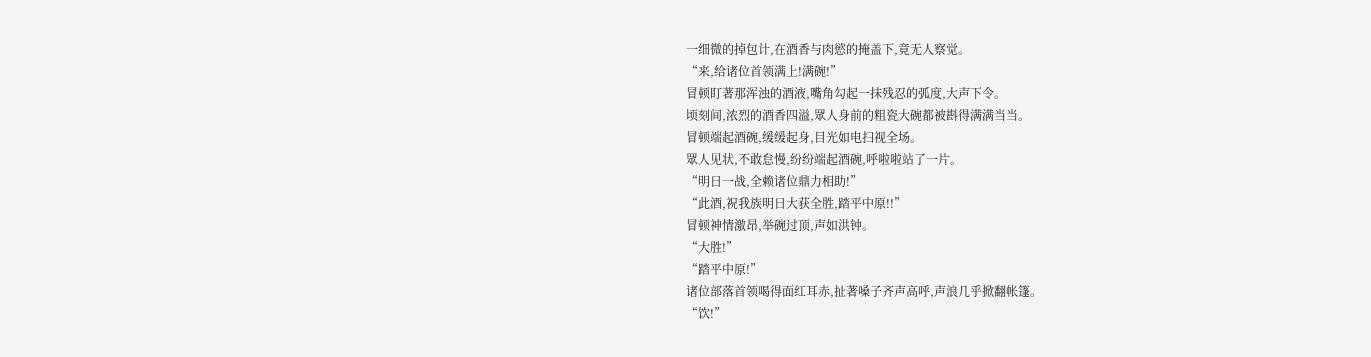一细微的掉包计,在酒香与肉慾的掩盖下,竟无人察觉。
“来,给诸位首领满上!满碗!”
冒顿盯著那浑浊的酒液,嘴角勾起一抹残忍的弧度,大声下令。
顷刻间,浓烈的酒香四溢,眾人身前的粗瓷大碗都被斟得满满当当。
冒顿端起酒碗,缓缓起身,目光如电扫视全场。
眾人见状,不敢怠慢,纷纷端起酒碗,呼啦啦站了一片。
“明日一战,全赖诸位鼎力相助!”
“此酒,祝我族明日大获全胜,踏平中原!!”
冒顿神情激昂,举碗过顶,声如洪钟。
“大胜!”
“踏平中原!”
诸位部落首领喝得面红耳赤,扯著嗓子齐声高呼,声浪几乎掀翻帐篷。
“饮!”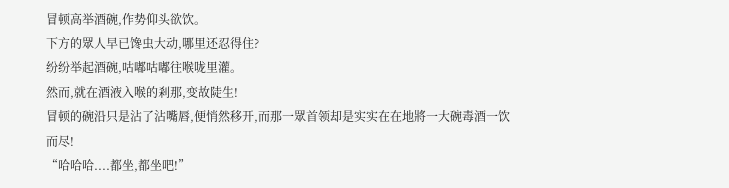冒顿高举酒碗,作势仰头欲饮。
下方的眾人早已馋虫大动,哪里还忍得住?
纷纷举起酒碗,咕嘟咕嘟往喉咙里灌。
然而,就在酒液入喉的剎那,变故陡生!
冒顿的碗沿只是沾了沾嘴唇,便悄然移开,而那一眾首领却是实实在在地將一大碗毒酒一饮而尽!
“哈哈哈....都坐,都坐吧!”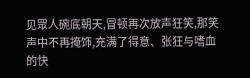见眾人碗底朝天,冒顿再次放声狂笑,那笑声中不再掩饰,充满了得意、张狂与嗜血的快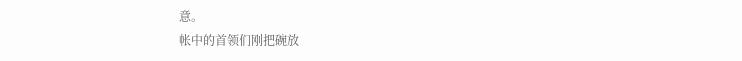意。
帐中的首领们刚把碗放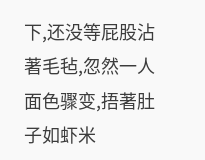下,还没等屁股沾著毛毡,忽然一人面色骤变,捂著肚子如虾米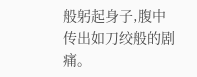般躬起身子,腹中传出如刀绞般的剧痛。